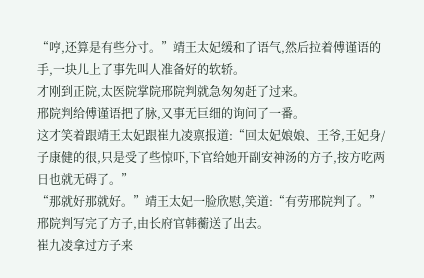“哼,还算是有些分寸。”靖王太妃缓和了语气,然后拉着傅谨语的手,一块儿上了事先叫人准备好的软轿。
才刚到正院,太医院掌院邢院判就急匆匆赶了过来。
邢院判给傅谨语把了脉,又事无巨细的询问了一番。
这才笑着跟靖王太妃跟崔九凌禀报道:“回太妃娘娘、王爷,王妃身/子康健的很,只是受了些惊吓,下官给她开副安神汤的方子,按方吃两日也就无碍了。”
“那就好那就好。”靖王太妃一脸欣慰,笑道:“有劳邢院判了。”
邢院判写完了方子,由长府官韩蘅送了出去。
崔九凌拿过方子来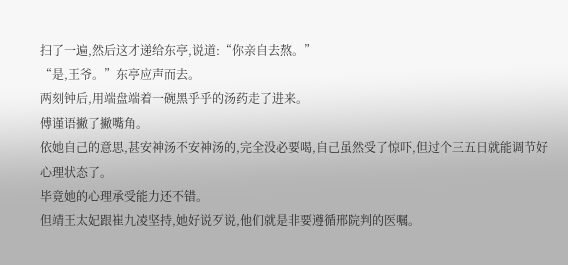扫了一遍,然后这才递给东亭,说道:“你亲自去熬。”
“是,王爷。”东亭应声而去。
两刻钟后,用端盘端着一碗黑乎乎的汤药走了进来。
傅谨语撇了撇嘴角。
依她自己的意思,甚安神汤不安神汤的,完全没必要喝,自己虽然受了惊吓,但过个三五日就能调节好心理状态了。
毕竟她的心理承受能力还不错。
但靖王太妃跟崔九凌坚持,她好说歹说,他们就是非要遵循邢院判的医嘱。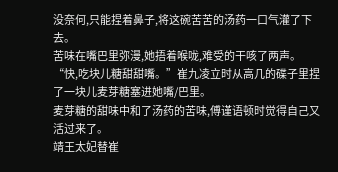没奈何,只能捏着鼻子,将这碗苦苦的汤药一口气灌了下去。
苦味在嘴巴里弥漫,她捂着喉咙,难受的干咳了两声。
“快,吃块儿糖甜甜嘴。”崔九凌立时从高几的碟子里捏了一块儿麦芽糖塞进她嘴/巴里。
麦芽糖的甜味中和了汤药的苦味,傅谨语顿时觉得自己又活过来了。
靖王太妃替崔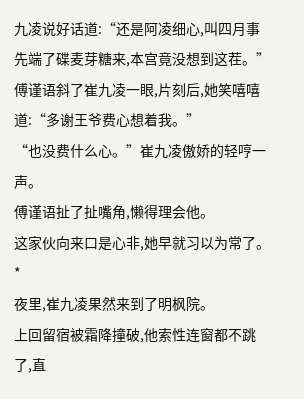九凌说好话道:“还是阿凌细心,叫四月事先端了碟麦芽糖来,本宫竟没想到这茬。”
傅谨语斜了崔九凌一眼,片刻后,她笑嘻嘻道:“多谢王爷费心想着我。”
“也没费什么心。”崔九凌傲娇的轻哼一声。
傅谨语扯了扯嘴角,懒得理会他。
这家伙向来口是心非,她早就习以为常了。
*
夜里,崔九凌果然来到了明枫院。
上回留宿被霜降撞破,他索性连窗都不跳了,直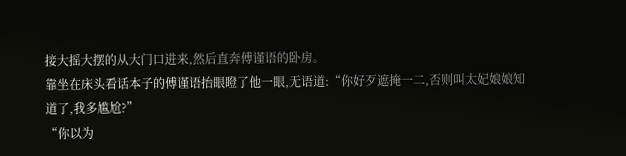接大摇大摆的从大门口进来,然后直奔傅谨语的卧房。
靠坐在床头看话本子的傅谨语抬眼瞪了他一眼,无语道:“你好歹遮掩一二,否则叫太妃娘娘知道了,我多尴尬?”
“你以为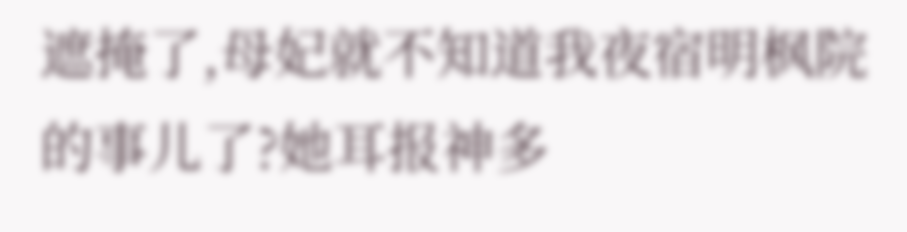遮掩了,母妃就不知道我夜宿明枫院的事儿了?她耳报神多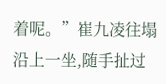着呢。”崔九凌往塌沿上一坐,随手扯过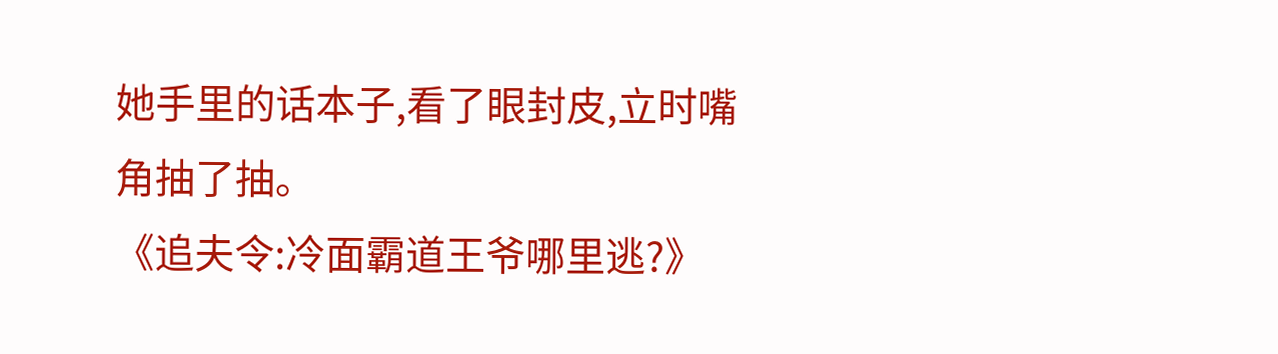她手里的话本子,看了眼封皮,立时嘴角抽了抽。
《追夫令:冷面霸道王爷哪里逃?》